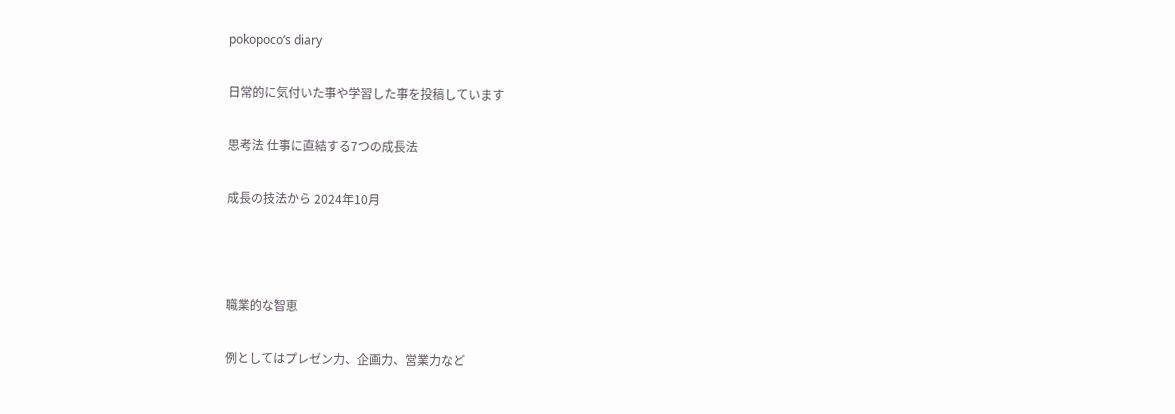pokopoco’s diary

日常的に気付いた事や学習した事を投稿しています

思考法 仕事に直結する7つの成長法

成長の技法から 2024年10月



職業的な智恵

例としてはプレゼン力、企画力、営業力など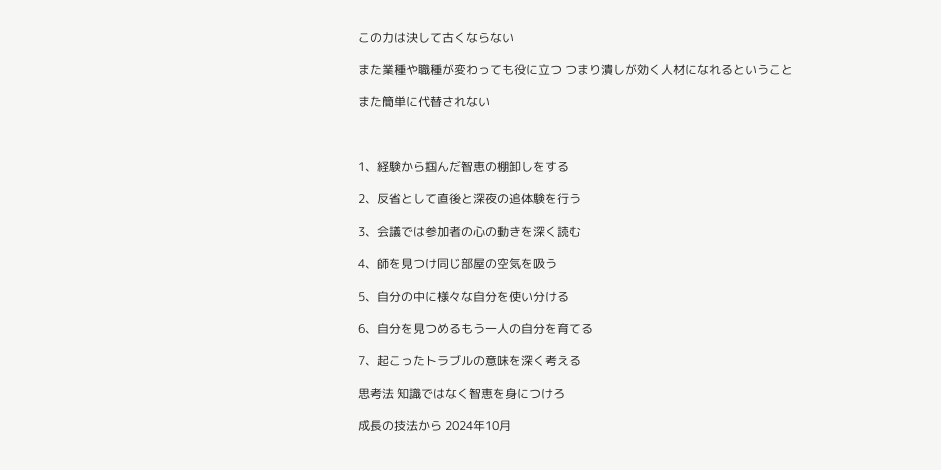この力は決して古くならない

また業種や職種が変わっても役に立つ つまり潰しが効く人材になれるということ

また簡単に代替されない



1、経験から掴んだ智恵の棚卸しをする

2、反省として直後と深夜の追体験を行う

3、会議では参加者の心の動きを深く読む

4、師を見つけ同じ部屋の空気を吸う

5、自分の中に様々な自分を使い分ける

6、自分を見つめるもう一人の自分を育てる

7、起こったトラブルの意味を深く考える

思考法 知識ではなく智恵を身につけろ

成長の技法から 2024年10月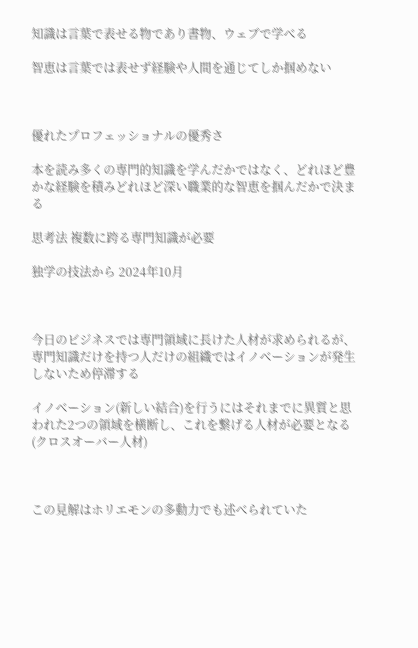知識は言葉で表せる物であり書物、ウェブで学べる

智恵は言葉では表せず経験や人間を通じてしか掴めない



優れたプロフェッショナルの優秀さ

本を読み多くの専門的知識を学んだかではなく、どれほど豊かな経験を積みどれほど深い職業的な智恵を掴んだかで決まる

思考法 複数に跨る専門知識が必要

独学の技法から 2024年10月



今日のビジネスでは専門領域に長けた人材が求められるが、専門知識だけを持つ人だけの組織ではイノベーションが発生しないため停滞する

イノベーション(新しい結合)を行うにはそれまでに異質と思われた2つの領域を横断し、これを繋げる人材が必要となる (クロスオーバー人材)



この見解はホリエモンの多動力でも述べられていた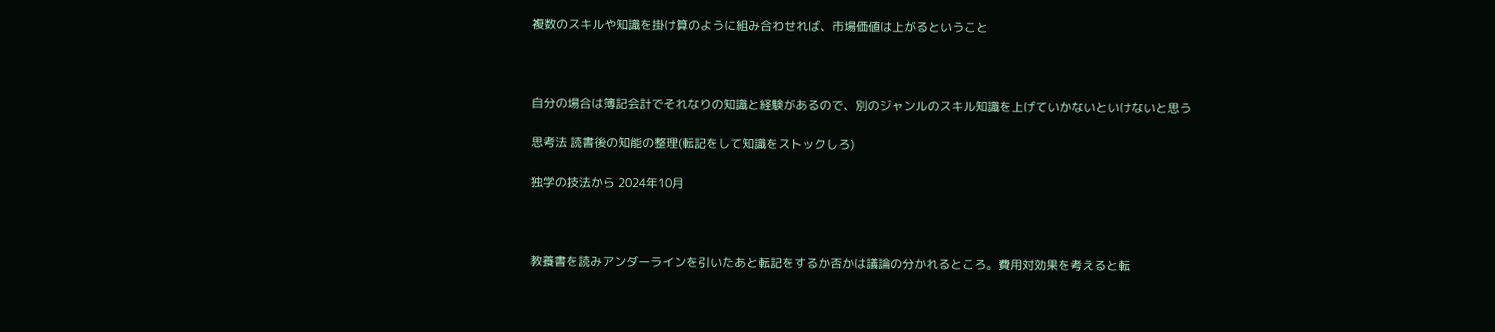複数のスキルや知識を掛け算のように組み合わせれば、市場価値は上がるということ



自分の場合は簿記会計でそれなりの知識と経験があるので、別のジャンルのスキル知識を上げていかないといけないと思う

思考法 読書後の知能の整理(転記をして知識をストックしろ)

独学の技法から 2024年10月



教養書を読みアンダーラインを引いたあと転記をするか否かは議論の分かれるところ。費用対効果を考えると転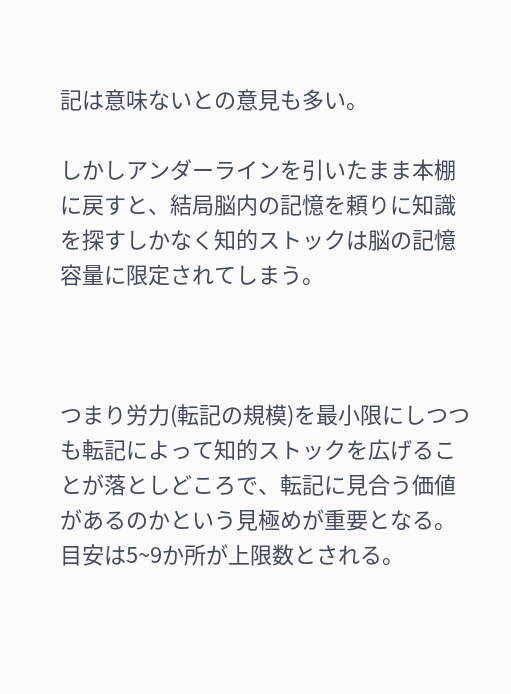記は意味ないとの意見も多い。

しかしアンダーラインを引いたまま本棚に戻すと、結局脳内の記憶を頼りに知識を探すしかなく知的ストックは脳の記憶容量に限定されてしまう。



つまり労力(転記の規模)を最小限にしつつも転記によって知的ストックを広げることが落としどころで、転記に見合う価値があるのかという見極めが重要となる。目安は5~9か所が上限数とされる。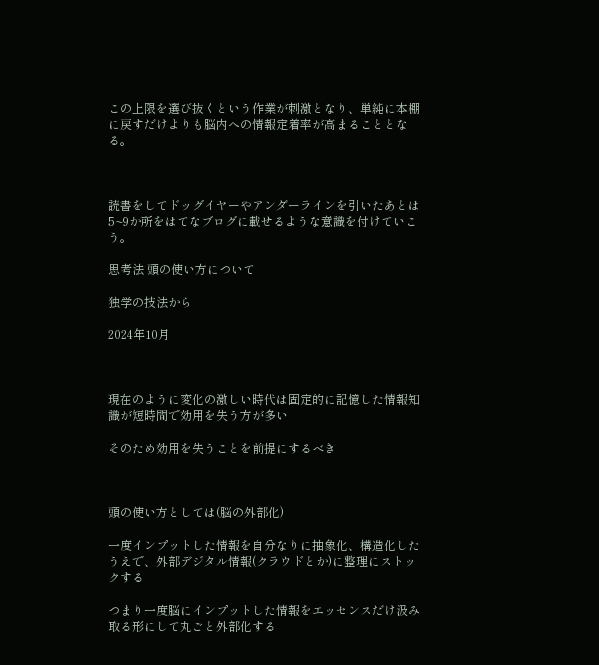この上限を選び抜くという作業が刺激となり、単純に本棚に戻すだけよりも脳内への情報定着率が高まることとなる。



読書をしてドッグイヤーやアンダーラインを引いたあとは5~9か所をはてなブログに載せるような意識を付けていこう。

思考法 頭の使い方について

独学の技法から

2024年10月



現在のように変化の激しい時代は固定的に記憶した情報知識が短時間で効用を失う方が多い

そのため効用を失うことを前提にするべき



頭の使い方としては(脳の外部化)

一度インプットした情報を自分なりに抽象化、構造化したうえで、外部デジタル情報(クラウドとか)に整理にストックする

つまり一度脳にインプットした情報をエッセンスだけ汲み取る形にして丸ごと外部化する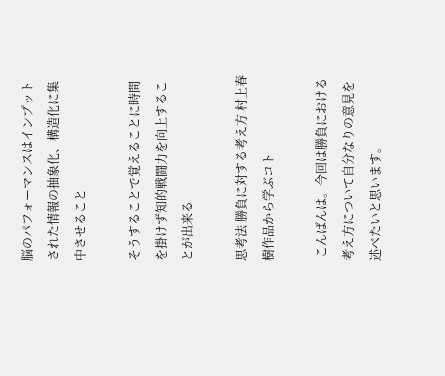脳のパフォーマンスはインプットされた情報の抽象化、構造化に集中させること

そうすることで覚えることに時間を掛けず知的戦闘力を向上することが出来る

思考法 勝負に対する考え方 村上春樹作品から学ぶコト

 こんばんは。今回は勝負における考え方について自分なりの意見を述べたいと思います。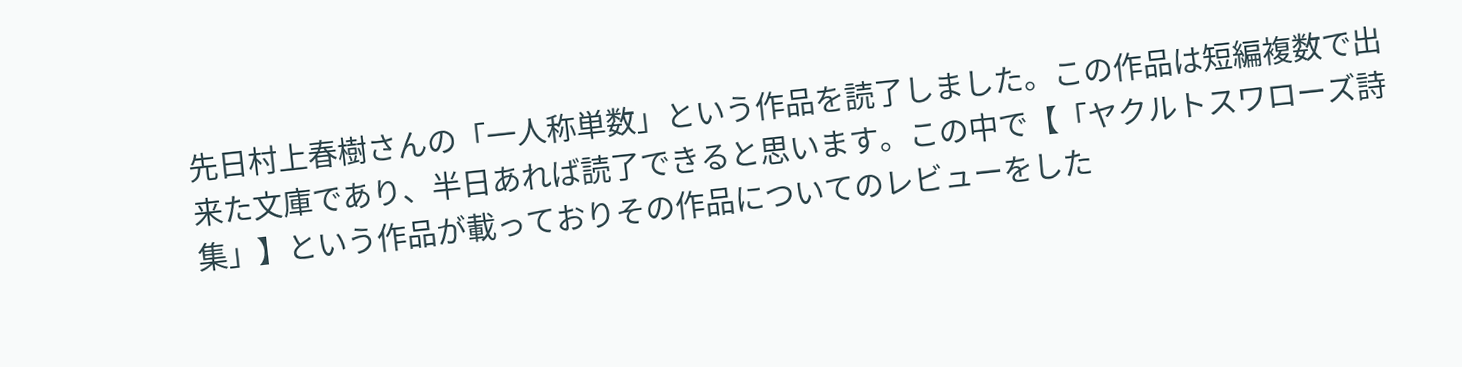先日村上春樹さんの「一人称単数」という作品を読了しました。この作品は短編複数で出来た文庫であり、半日あれば読了できると思います。この中で【「ヤクルトスワローズ詩集」】という作品が載っておりその作品についてのレビューをした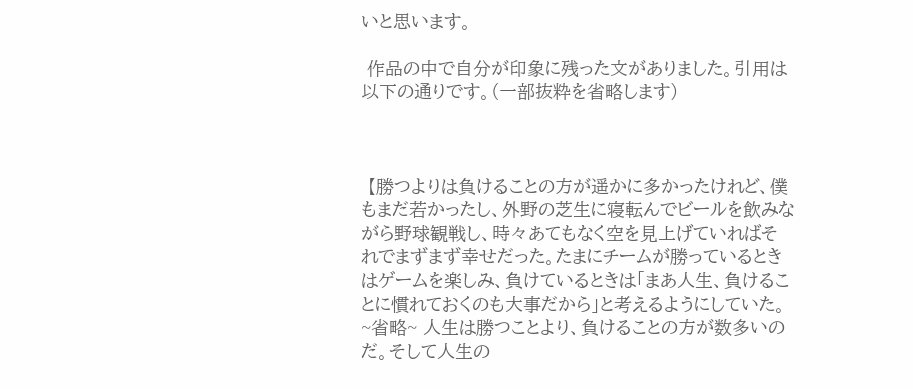いと思います。

 作品の中で自分が印象に残った文がありました。引用は以下の通りです。(一部抜粋を省略します)



 【勝つよりは負けることの方が遥かに多かったけれど、僕もまだ若かったし、外野の芝生に寝転んでビールを飲みながら野球観戦し、時々あてもなく空を見上げていればそれでまずまず幸せだった。たまにチームが勝っているときはゲームを楽しみ、負けているときは「まあ人生、負けることに慣れておくのも大事だから」と考えるようにしていた。 ~省略~ 人生は勝つことより、負けることの方が数多いのだ。そして人生の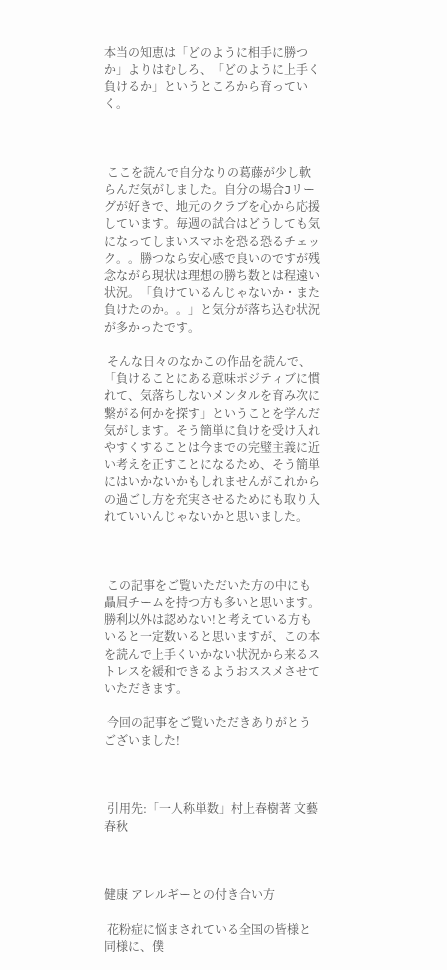本当の知恵は「どのように相手に勝つか」よりはむしろ、「どのように上手く負けるか」というところから育っていく。



 ここを読んで自分なりの葛藤が少し軟らんだ気がしました。自分の場合Jリーグが好きで、地元のクラブを心から応援しています。毎週の試合はどうしても気になってしまいスマホを恐る恐るチェック。。勝つなら安心感で良いのですが残念ながら現状は理想の勝ち数とは程遠い状況。「負けているんじゃないか・また負けたのか。。」と気分が落ち込む状況が多かったです。

 そんな日々のなかこの作品を読んで、「負けることにある意味ポジティブに慣れて、気落ちしないメンタルを育み次に繋がる何かを探す」ということを学んだ気がします。そう簡単に負けを受け入れやすくすることは今までの完璧主義に近い考えを正すことになるため、そう簡単にはいかないかもしれませんがこれからの過ごし方を充実させるためにも取り入れていいんじゃないかと思いました。



 この記事をご覧いただいた方の中にも贔屓チームを持つ方も多いと思います。勝利以外は認めない!と考えている方もいると一定数いると思いますが、この本を読んで上手くいかない状況から来るストレスを緩和できるようおススメさせていただきます。

 今回の記事をご覧いただきありがとうございました!



 引用先:「一人称単数」村上春樹著 文藝春秋



健康 アレルギーとの付き合い方

 花粉症に悩まされている全国の皆様と同様に、僕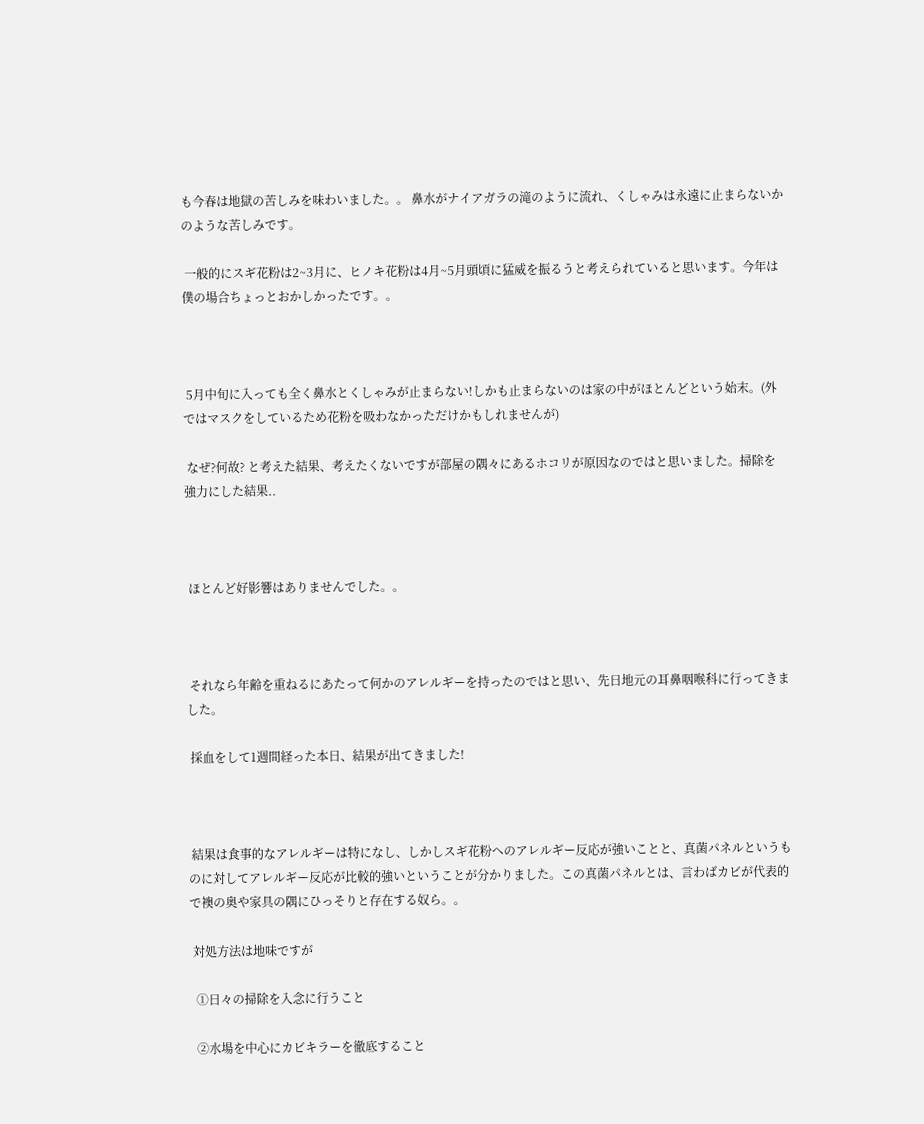も今春は地獄の苦しみを味わいました。。 鼻水がナイアガラの滝のように流れ、くしゃみは永遠に止まらないかのような苦しみです。

 一般的にスギ花粉は2~3月に、ヒノキ花粉は4月~5月頭頃に猛威を振るうと考えられていると思います。今年は僕の場合ちょっとおかしかったです。。



 5月中旬に入っても全く鼻水とくしゃみが止まらない!しかも止まらないのは家の中がほとんどという始末。(外ではマスクをしているため花粉を吸わなかっただけかもしれませんが)

 なぜ?何故? と考えた結果、考えたくないですが部屋の隅々にあるホコリが原因なのではと思いました。掃除を強力にした結果..



 ほとんど好影響はありませんでした。。



 それなら年齢を重ねるにあたって何かのアレルギーを持ったのではと思い、先日地元の耳鼻咽喉科に行ってきました。

 採血をして1週間経った本日、結果が出てきました!



 結果は食事的なアレルギーは特になし、しかしスギ花粉へのアレルギー反応が強いことと、真菌パネルというものに対してアレルギー反応が比較的強いということが分かりました。この真菌パネルとは、言わばカビが代表的で襖の奥や家具の隅にひっそりと存在する奴ら。。

 対処方法は地味ですが

  ①日々の掃除を入念に行うこと

  ②水場を中心にカビキラーを徹底すること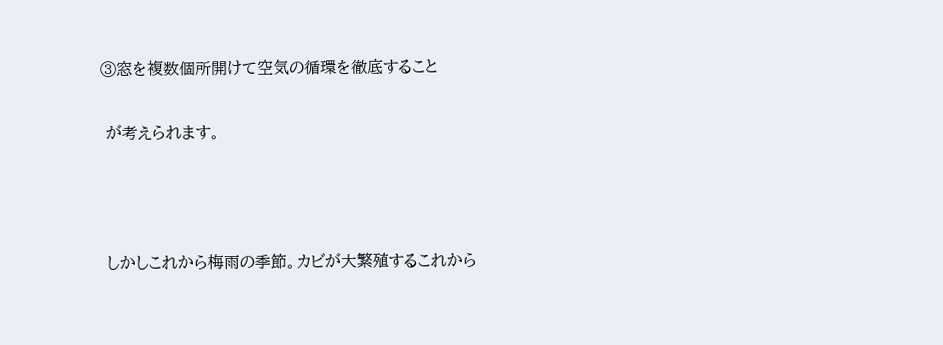③窓を複数個所開けて空気の循環を徹底すること

 が考えられます。



 しかしこれから梅雨の季節。カビが大繁殖するこれから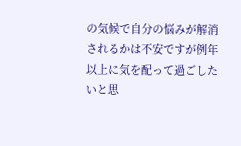の気候で自分の悩みが解消されるかは不安ですが例年以上に気を配って過ごしたいと思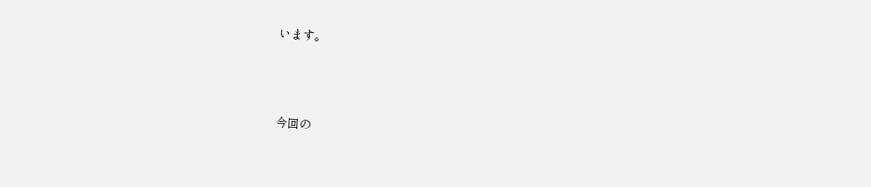います。



 今回の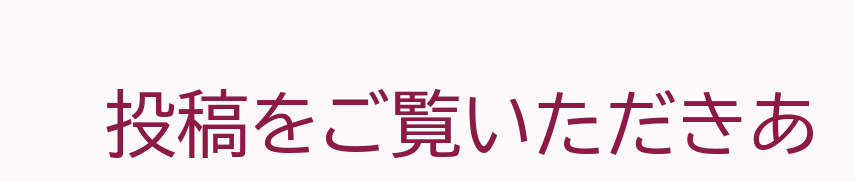投稿をご覧いただきあ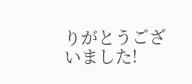りがとうございました!